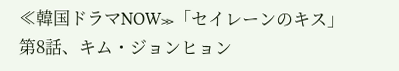≪韓国ドラマNOW≫「セイレーンのキス」第8話、キム・ジョンヒョン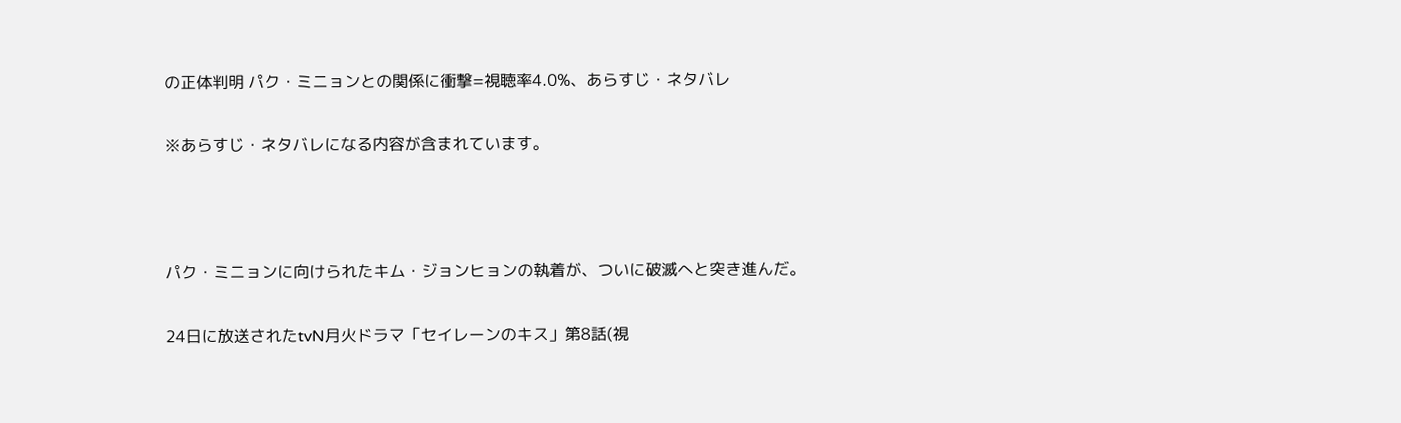の正体判明 パク・ミニョンとの関係に衝撃=視聴率4.0%、あらすじ・ネタバレ

※あらすじ・ネタバレになる内容が含まれています。



パク・ミニョンに向けられたキム・ジョンヒョンの執着が、ついに破滅へと突き進んだ。

24日に放送されたtvN月火ドラマ「セイレーンのキス」第8話(視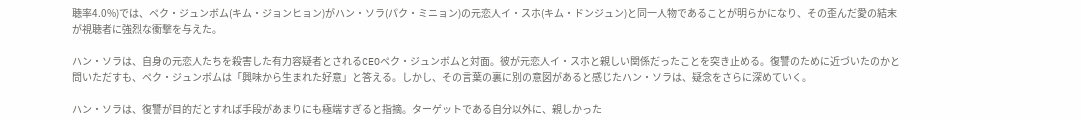聴率4.0%)では、ペク・ジュンボム(キム・ジョンヒョン)がハン・ソラ(パク・ミニョン)の元恋人イ・スホ(キム・ドンジュン)と同一人物であることが明らかになり、その歪んだ愛の結末が視聴者に強烈な衝撃を与えた。

ハン・ソラは、自身の元恋人たちを殺害した有力容疑者とされるCEOペク・ジュンボムと対面。彼が元恋人イ・スホと親しい関係だったことを突き止める。復讐のために近づいたのかと問いただすも、ペク・ジュンボムは「興味から生まれた好意」と答える。しかし、その言葉の裏に別の意図があると感じたハン・ソラは、疑念をさらに深めていく。

ハン・ソラは、復讐が目的だとすれば手段があまりにも極端すぎると指摘。ターゲットである自分以外に、親しかった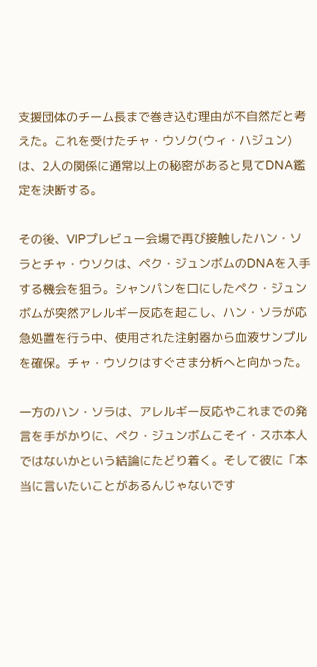支援団体のチーム長まで巻き込む理由が不自然だと考えた。これを受けたチャ・ウソク(ウィ・ハジュン)は、2人の関係に通常以上の秘密があると見てDNA鑑定を決断する。

その後、VIPプレビュー会場で再び接触したハン・ソラとチャ・ウソクは、ペク・ジュンボムのDNAを入手する機会を狙う。シャンパンを口にしたペク・ジュンボムが突然アレルギー反応を起こし、ハン・ソラが応急処置を行う中、使用された注射器から血液サンプルを確保。チャ・ウソクはすぐさま分析へと向かった。

一方のハン・ソラは、アレルギー反応やこれまでの発言を手がかりに、ペク・ジュンボムこそイ・スホ本人ではないかという結論にたどり着く。そして彼に「本当に言いたいことがあるんじゃないです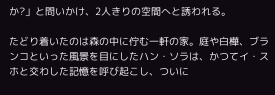か?」と問いかけ、2人きりの空間へと誘われる。

たどり着いたのは森の中に佇む一軒の家。庭や白樺、ブランコといった風景を目にしたハン・ソラは、かつてイ・スホと交わした記憶を呼び起こし、ついに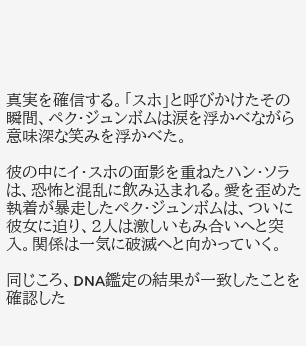真実を確信する。「スホ」と呼びかけたその瞬間、ペク・ジュンボムは涙を浮かべながら意味深な笑みを浮かべた。

彼の中にイ・スホの面影を重ねたハン・ソラは、恐怖と混乱に飲み込まれる。愛を歪めた執着が暴走したペク・ジュンボムは、ついに彼女に迫り、2人は激しいもみ合いへと突入。関係は一気に破滅へと向かっていく。

同じころ、DNA鑑定の結果が一致したことを確認した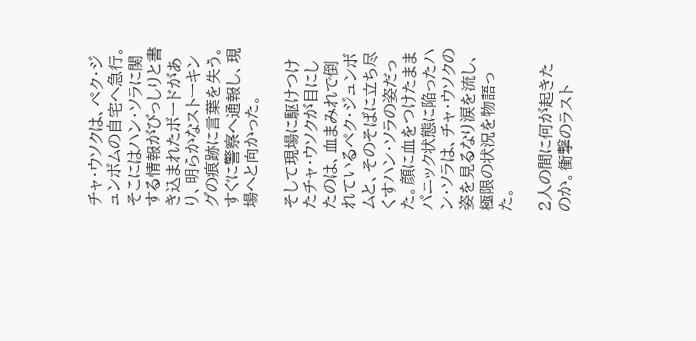チャ・ウソクは、ペク・ジュンボムの自宅へ急行。そこにはハン・ソラに関する情報がびっしりと書き込まれたボードがあり、明らかなストーキングの痕跡に言葉を失う。すぐに警察へ通報し、現場へと向かった。

そして現場に駆けつけたチャ・ウソクが目にしたのは、血まみれで倒れているペク・ジュンボムと、そのそばに立ち尽くすハン・ソラの姿だった。顔に血をつけたままパニック状態に陥ったハン・ソラは、チャ・ウソクの姿を見るなり涙を流し、極限の状況を物語った。

2人の間に何が起きたのか。衝撃のラスト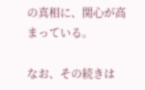の真相に、関心が高まっている。

なお、その続きは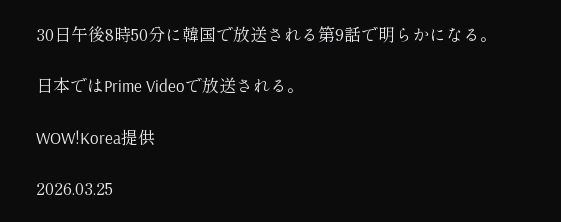30日午後8時50分に韓国で放送される第9話で明らかになる。

日本ではPrime Videoで放送される。

WOW!Korea提供

2026.03.25